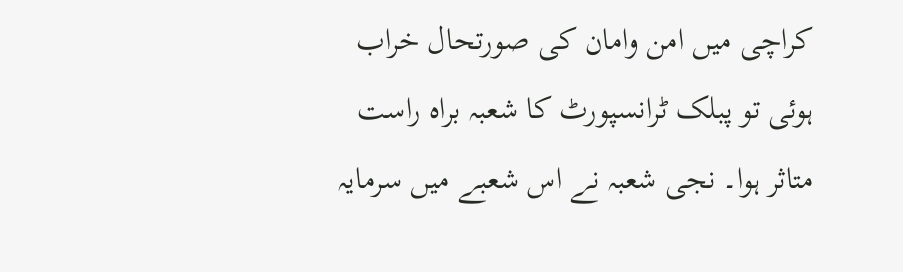کراچی میں امن وامان کی صورتحال خراب ہوئی تو پبلک ٹرانسپورٹ کا شعبہ براہ راست متاثر ہوا۔ نجی شعبہ نے اس شعبے میں سرمایہ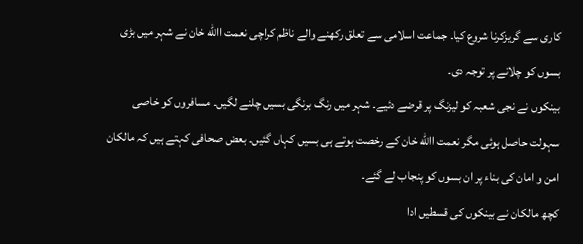کاری سے گریزکرنا شروع کیا۔ جماعت اسلامی سے تعلق رکھنے والے ناظم کراچی نعمت االله خان نے شہر میں بڑی بسوں کو چلانے پر توجہ دی۔
بینکوں نے نجی شعبہ کو لیزنگ پر قرضے دئیے۔ شہر میں رنگ برنگی بسیں چلنے لگیں۔ مسافروں کو خاصی سہولت حاصل ہوئی مگر نعمت االله خان کے رخصت ہوتے ہی بسیں کہاں گئیں۔ بعض صحافی کہتے ہیں کہ مالکان امن و امان کی بناء پر ان بسوں کو پنجاب لے گئے۔
کچھ مالکان نے بینکوں کی قسطیں ادا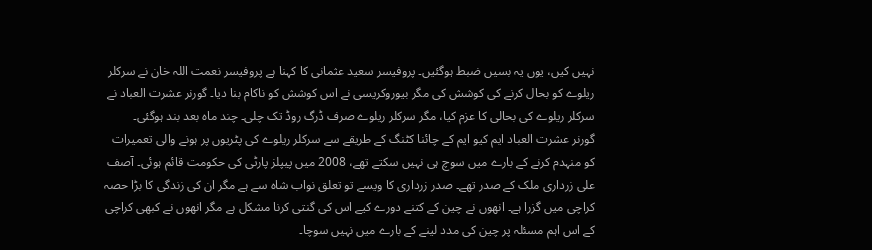نہیں کیں، یوں یہ بسیں ضبط ہوگئیں۔ پروفیسر سعید عثمانی کا کہنا ہے پروفیسر نعمت اللہ خان نے سرکلر ریلوے کو بحال کرنے کی کوشش کی مگر بیوروکریسی نے اس کوشش کو ناکام بنا دیا۔ گورنر عشرت العباد نے سرکلر ریلوے کی بحالی کا عزم کیا، مگر سرکلر ریلوے صرف ڈرگ روڈ تک چلی۔ چند ماہ بعد بند ہوگئی۔
گورنر عشرت العباد ایم کیو ایم کے چائنا کٹنگ کے طریقے سے سرکلر ریلوے کی پٹریوں پر ہونے والی تعمیرات کو منہدم کرنے کے بارے میں سوچ ہی نہیں سکتے تھے، 2008 میں پیپلز پارٹی کی حکومت قائم ہوئی۔ آصف علی زرداری ملک کے صدر تھے۔ صدر زرداری کا ویسے تو تعلق نواب شاہ سے ہے مگر ان کی زندگی کا بڑا حصہ کراچی میں گزرا ہے۔ انھوں نے چین کے کتنے دورے کیے اس کی گنتی کرنا مشکل ہے مگر انھوں نے کبھی کراچی کے اس اہم مسئلہ پر چین کی مدد لینے کے بارے میں نہیں سوچا۔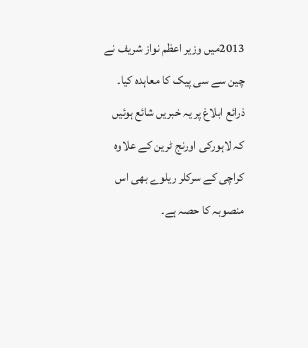2013میں وزیر اعظم نواز شریف نے چین سے سی پیک کا معاہدہ کیا۔ ذرائع ابلاغ پر یہ خبریں شائع ہوئیں کہ لاہورکی اورنج ٹرین کے علاوہ کراچی کے سرکلر ریلوے بھی اس منصوبہ کا حصہ ہے۔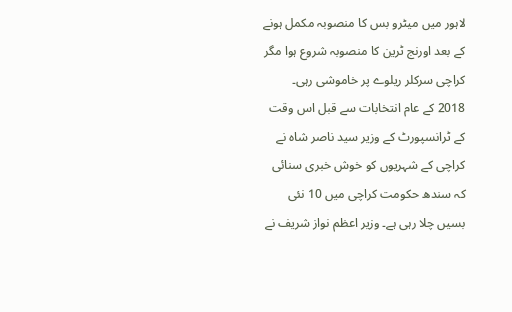لاہور میں میٹرو بس کا منصوبہ مکمل ہونے کے بعد اورنج ٹرین کا منصوبہ شروع ہوا مگر کراچی سرکلر ریلوے پر خاموشی رہی۔
2018 کے عام انتخابات سے قبل اس وقت کے ٹرانسپورٹ کے وزیر سید ناصر شاہ نے کراچی کے شہریوں کو خوش خبری سنائی کہ سندھ حکومت کراچی میں 10 نئی بسیں چلا رہی ہے۔ وزیر اعظم نواز شریف نے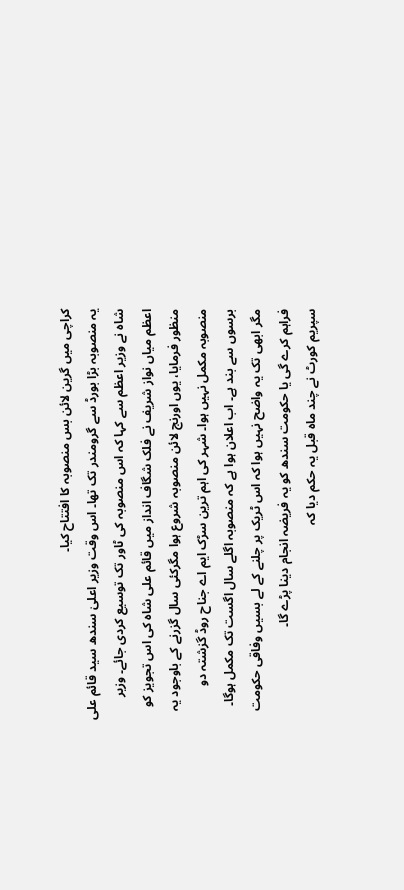کراچی میں گرین لائن بس منصوبہ کا افتتاح کیا۔
یہ منصوبہ بڑا بورڈ سے گرومندر تک تھا۔ اس وقت وزیر اعلیٰ سندھ سید قائم علی شاہ نے وزیر اعظم سے کہا کہ اس منصوبہ کی ٹاور تک توسیع کردی جائے۔ وزیر اعظم میاں نواز شریف نے فلک شگاف انداز میں قائم علی شاہ کی اس تجویز کو منظور فرمایا، یوں اورنج لائن منصوبہ شروع ہوا مگرکئی سال گزرنے کے باوجود یہ منصوبہ مکمل نہیں ہوا۔ شہر کی اہم ترین سڑک ایم اے جناح روڈ گزشتہ دو برسوں سے بند ہے۔ اب اعلان ہوا ہے کہ منصوبہ اگلے سال اگست تک مکمل ہوگا۔ مگر ابھی تک یہ واضح نہیں ہوا کہ اس ٹریک پر چلنے کے لے بسیں وفاقی حکومت فراہم کرے گی یا حکومت سندھ کو یہ فریضہ انجام دینا پڑے گا۔
سپریم کورٹ نے چند ماہ قبل یہ حکم دیا کہ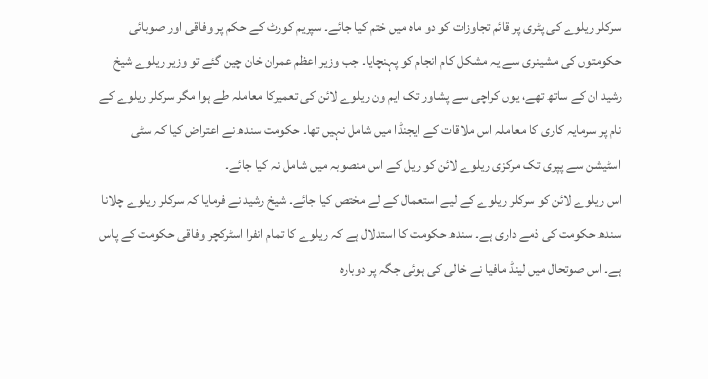سرکلر ریلوے کی پٹری پر قائم تجاوزات کو دو ماہ میں ختم کیا جائے۔ سپریم کورٹ کے حکم پر وفاقی اور صوبائی حکومتوں کی مشینری سے یہ مشکل کام انجام کو پہنچایا۔ جب وزیر اعظم عمران خان چین گئے تو وزیر ریلوے شیخ رشید ان کے ساتھ تھے، یوں کراچی سے پشاور تک ایم ون ریلوے لائن کی تعمیرکا معاملہ طے ہوا مگر سرکلر ریلوے کے نام پر سرمایہ کاری کا معاملہ اس ملاقات کے ایجنڈا میں شامل نہیں تھا۔ حکومت سندھ نے اعتراض کیا کہ سٹی اسٹیشن سے پپری تک مرکزی ریلوے لائن کو ریل کے اس منصوبہ میں شامل نہ کیا جائے۔
اس ریلوے لائن کو سرکلر ریلوے کے لیے استعمال کے لے مختص کیا جائے۔ شیخ رشید نے فرمایا کہ سرکلر ریلوے چلانا سندھ حکومت کی ذمے داری ہے۔ سندھ حکومت کا استدلال ہے کہ ریلوے کا تمام انفرا اسٹرکچر وفاقی حکومت کے پاس ہے۔ اس صوتحال میں لینڈ مافیا نے خالی کی ہوئی جگہ پر دوبارہ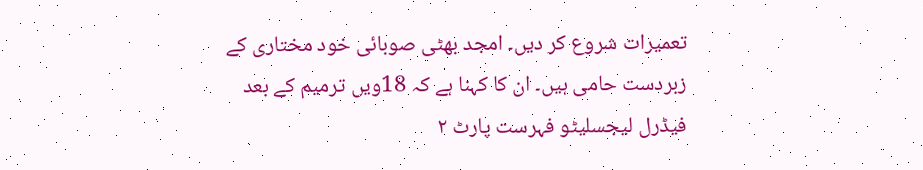تعمیرات شروع کر دیں۔ امجد بھٹی صوبائی خود مختاری کے زبردست حامی ہیں۔ ان کا کہنا ہے کہ 18ویں ترمیم کے بعد فیڈرل لیجسلیٹو فہرست پارٹ ۲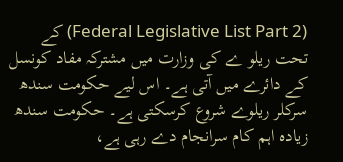(Federal Legislative List Part 2) کے تحت ریلو ے کی وزارت میں مشترکہ مفاد کونسل کے دائرے میں آتی ہے۔ اس لیے حکومت سندھ سرکلر ریلوے شروع کرسکتی ہے۔ حکومت سندھ زیادہ اہم کام سرانجام دے رہی ہے،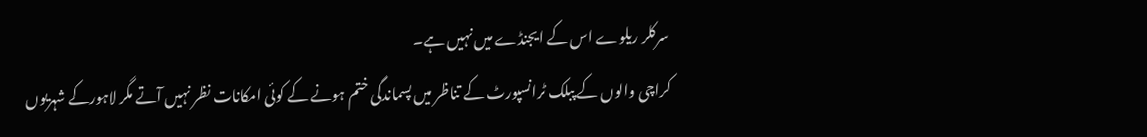سرکلر ریلوے اس کے ایجنڈے میں نہیں ہے۔
کراچی والوں کے پبلک ٹرانسپورٹ کے تناظر میں پسماندگی ختم ہونے کے کوئی امکانات نظر نہیں آتے مگر لاہورکے شہریوں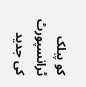کو پبلک ٹرانسپورٹ کی جدید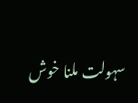سہولت ملنا خوش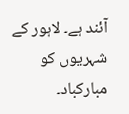آئند ہے۔ لاہور کے شہریوں کو مبارکباد۔